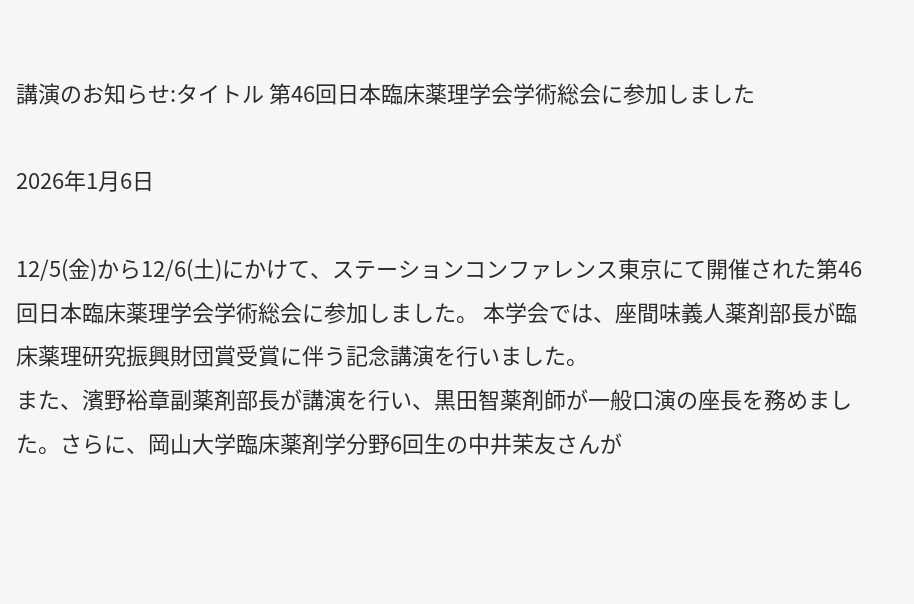講演のお知らせ:タイトル 第46回日本臨床薬理学会学術総会に参加しました

2026年1月6日

12/5(金)から12/6(土)にかけて、ステーションコンファレンス東京にて開催された第46回日本臨床薬理学会学術総会に参加しました。 本学会では、座間味義人薬剤部長が臨床薬理研究振興財団賞受賞に伴う記念講演を行いました。
また、濱野裕章副薬剤部長が講演を行い、黒田智薬剤師が一般口演の座長を務めました。さらに、岡山大学臨床薬剤学分野6回生の中井茉友さんが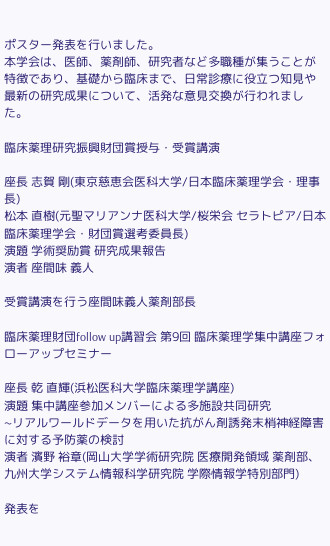ポスター発表を行いました。
本学会は、医師、薬剤師、研究者など多職種が集うことが特徴であり、基礎から臨床まで、日常診療に役立つ知見や最新の研究成果について、活発な意見交換が行われました。

臨床薬理研究振興財団賞授与・受賞講演

座長 志賀 剛(東京慈恵会医科大学/日本臨床薬理学会・理事長)
松本 直樹(元聖マリアンナ医科大学/桜栄会 セラトピア/日本臨床薬理学会・財団賞選考委員長)
演題 学術奨励賞 研究成果報告
演者 座間味 義人

受賞講演を行う座間味義人薬剤部長

臨床薬理財団follow up講習会 第9回 臨床薬理学集中講座フォローアップセミナー

座長 乾 直輝(浜松医科大学臨床薬理学講座)
演題 集中講座参加メンバーによる多施設共同研究
~リアルワールドデータを用いた抗がん剤誘発末梢神経障害に対する予防薬の検討
演者 濱野 裕章(岡山大学学術研究院 医療開発領域 薬剤部、九州大学システム情報科学研究院 学際情報学特別部門)

発表を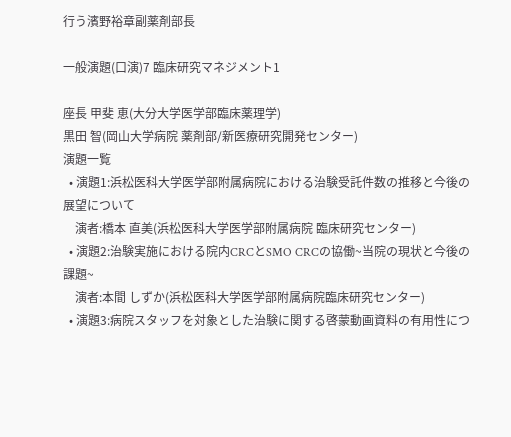行う濱野裕章副薬剤部長

一般演題(口演)7 臨床研究マネジメント1

座長 甲斐 恵(大分大学医学部臨床薬理学)
黒田 智(岡山大学病院 薬剤部/新医療研究開発センター)
演題一覧
  • 演題1:浜松医科大学医学部附属病院における治験受託件数の推移と今後の展望について
    演者:橋本 直美(浜松医科大学医学部附属病院 臨床研究センター)
  • 演題2:治験実施における院内CRCとSMO CRCの協働~当院の現状と今後の課題~
    演者:本間 しずか(浜松医科大学医学部附属病院臨床研究センター)
  • 演題3:病院スタッフを対象とした治験に関する啓蒙動画資料の有用性につ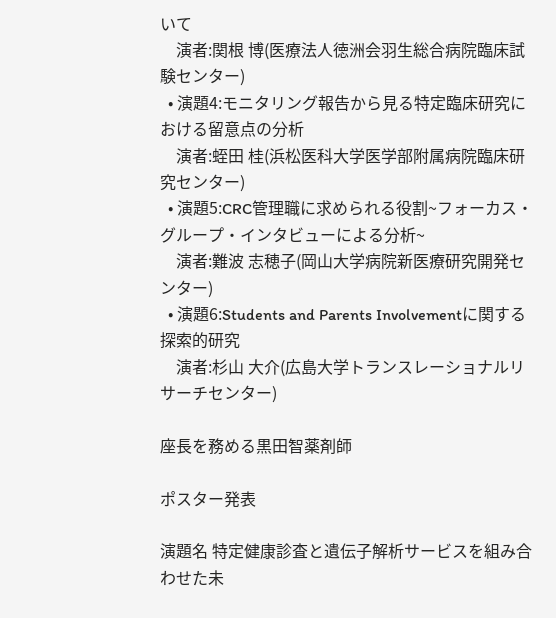いて
    演者:関根 博(医療法人徳洲会羽生総合病院臨床試験センター)
  • 演題4:モニタリング報告から見る特定臨床研究における留意点の分析
    演者:蛭田 桂(浜松医科大学医学部附属病院臨床研究センター)
  • 演題5:CRC管理職に求められる役割~フォーカス・グループ・インタビューによる分析~
    演者:難波 志穂子(岡山大学病院新医療研究開発センター)
  • 演題6:Students and Parents Involvementに関する探索的研究
    演者:杉山 大介(広島大学トランスレーショナルリサーチセンター)

座長を務める黒田智薬剤師

ポスター発表

演題名 特定健康診査と遺伝子解析サービスを組み合わせた未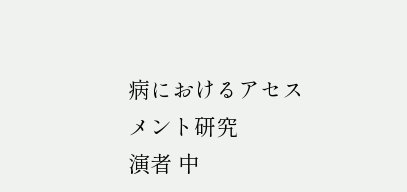病におけるアセスメント研究
演者 中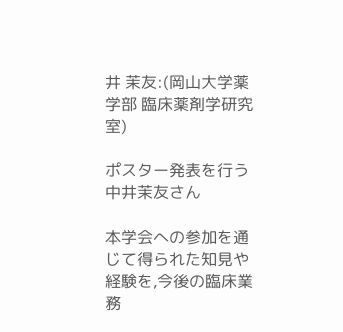井 茉友:(岡山大学薬学部 臨床薬剤学研究室)

ポスター発表を行う中井茉友さん

本学会への参加を通じて得られた知見や経験を,今後の臨床業務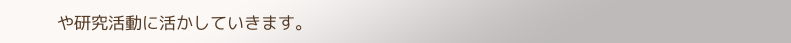や研究活動に活かしていきます。